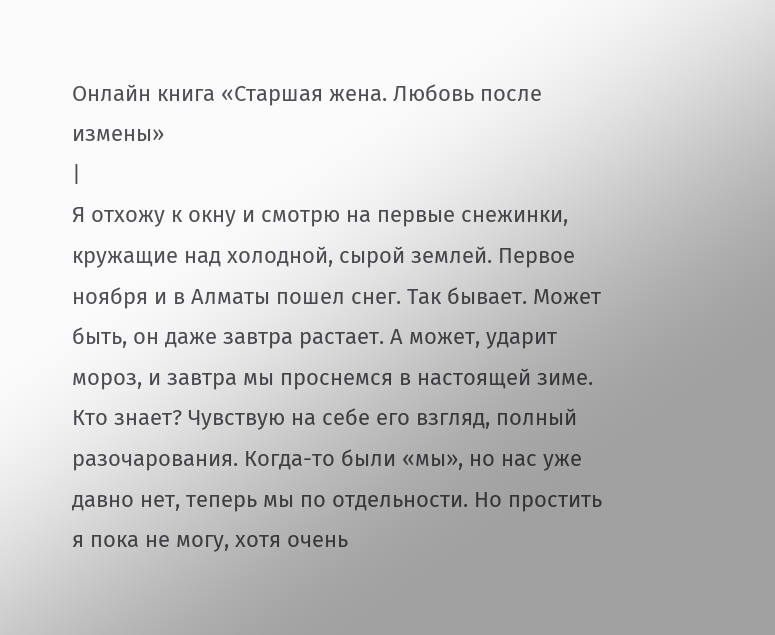Онлайн книга «Старшая жена. Любовь после измены»
|
Я отхожу к окну и смотрю на первые снежинки, кружащие над холодной, сырой землей. Первое ноября и в Алматы пошел снег. Так бывает. Может быть, он даже завтра растает. А может, ударит мороз, и завтра мы проснемся в настоящей зиме. Кто знает? Чувствую на себе его взгляд, полный разочарования. Когда-то были «мы», но нас уже давно нет, теперь мы по отдельности. Но простить я пока не могу, хотя очень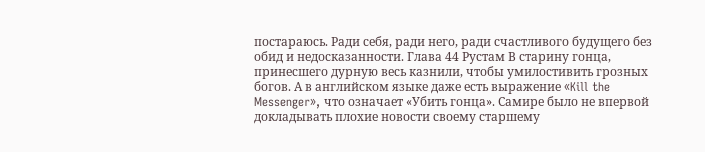постараюсь. Ради себя, ради него, ради счастливого будущего без обид и недосказанности. Глава 44 Рустам В старину гонца, принесшего дурную весь казнили, чтобы умилостивить грозных богов. А в английском языке даже есть выражение «Kill the Messenger», что означает «Убить гонца». Самире было не впервой докладывать плохие новости своему старшему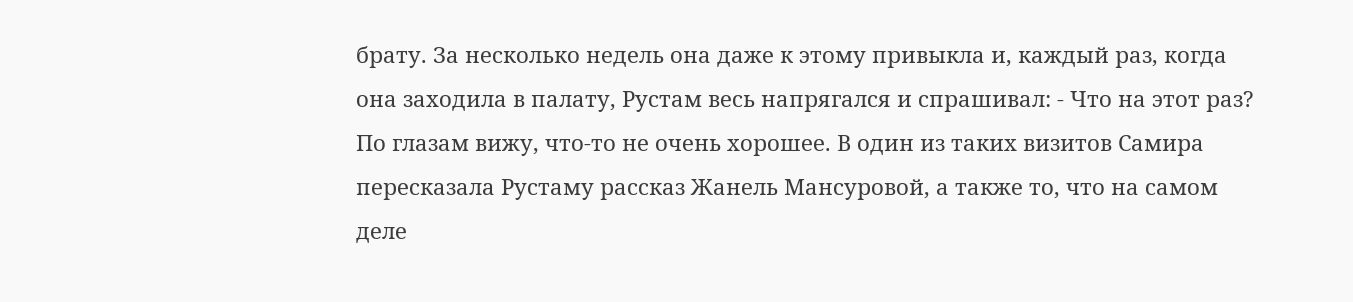брату. За несколько недель она даже к этому привыкла и, каждый раз, когда она заходила в палату, Рустам весь напрягался и спрашивал: - Что на этот раз? По глазам вижу, что-то не очень хорошее. В один из таких визитов Самира пересказала Рустаму рассказ Жанель Мансуровой, а также то, что на самом деле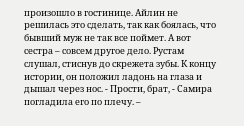произошло в гостинице. Айлин не решилась это сделать, так как боялась, что бывший муж не так все поймет. А вот сестра – совсем другое дело. Рустам слушал, стиснув до скрежета зубы. К концу истории, он положил ладонь на глаза и дышал через нос. - Прости, брат, - Самира погладила его по плечу. –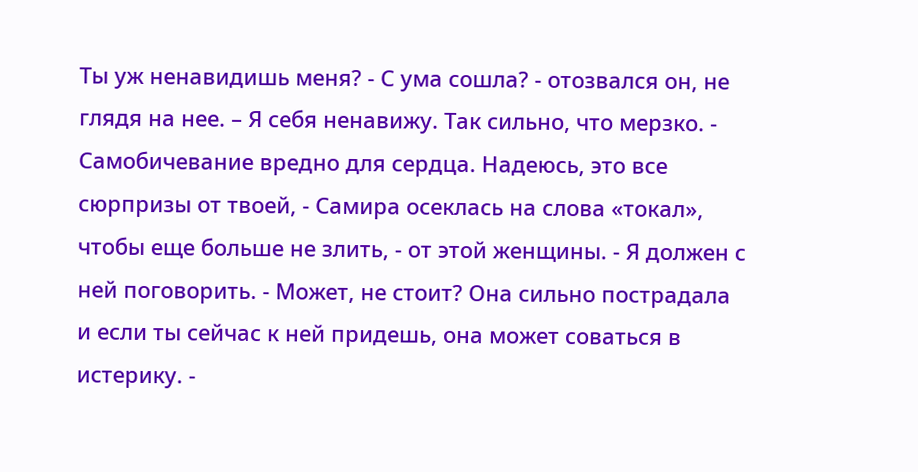Ты уж ненавидишь меня? - С ума сошла? - отозвался он, не глядя на нее. – Я себя ненавижу. Так сильно, что мерзко. - Самобичевание вредно для сердца. Надеюсь, это все сюрпризы от твоей, - Самира осеклась на слова «токал», чтобы еще больше не злить, - от этой женщины. - Я должен с ней поговорить. - Может, не стоит? Она сильно пострадала и если ты сейчас к ней придешь, она может соваться в истерику. -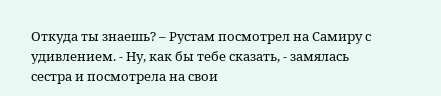Откуда ты знаешь? – Рустам посмотрел на Самиру с удивлением. - Ну, как бы тебе сказать, - замялась сестра и посмотрела на свои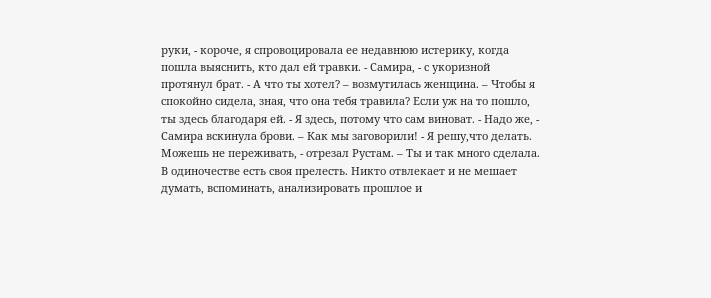руки, - короче, я спровоцировала ее недавнюю истерику, когда пошла выяснить, кто дал ей травки. - Самира, - с укоризной протянул брат. - А что ты хотел? – возмутилась женщина. – Чтобы я спокойно сидела, зная, что она тебя травила? Если уж на то пошло, ты здесь благодаря ей. - Я здесь, потому что сам виноват. - Надо же, - Самира вскинула брови. – Как мы заговорили! - Я решу,что делать. Можешь не переживать, - отрезал Рустам. – Ты и так много сделала. В одиночестве есть своя прелесть. Никто отвлекает и не мешает думать, вспоминать, анализировать прошлое и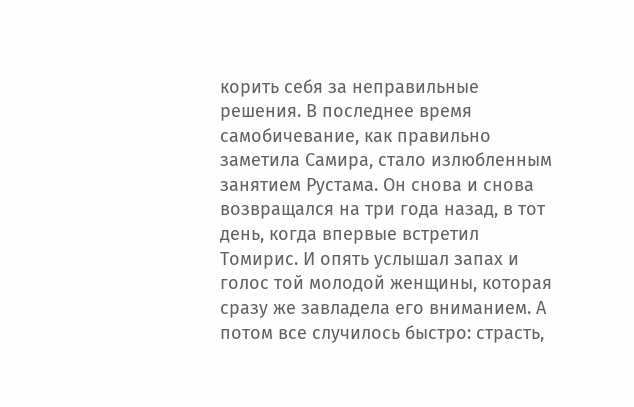корить себя за неправильные решения. В последнее время самобичевание, как правильно заметила Самира, стало излюбленным занятием Рустама. Он снова и снова возвращался на три года назад, в тот день, когда впервые встретил Томирис. И опять услышал запах и голос той молодой женщины, которая сразу же завладела его вниманием. А потом все случилось быстро: страсть,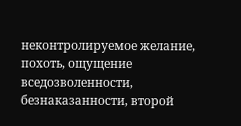неконтролируемое желание, похоть, ощущение вседозволенности, безнаказанности, второй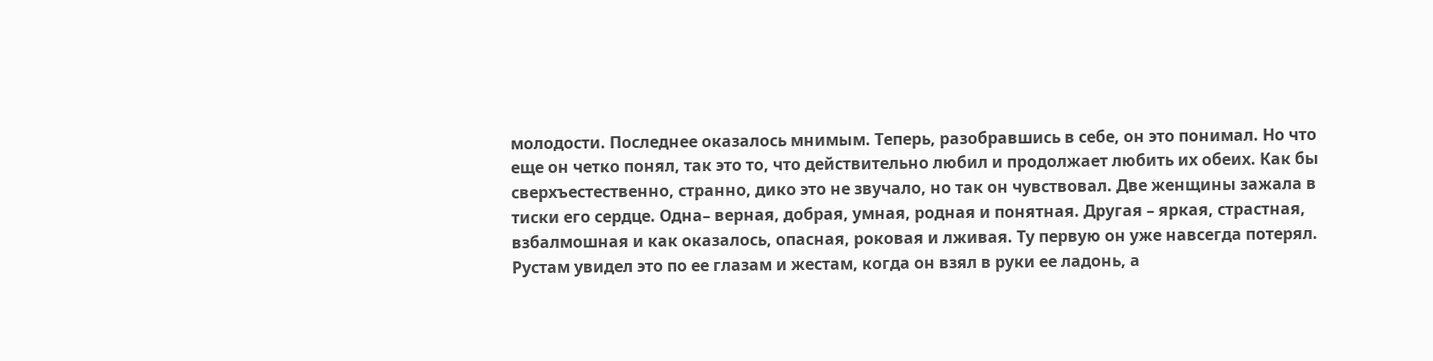молодости. Последнее оказалось мнимым. Теперь, разобравшись в себе, он это понимал. Но что еще он четко понял, так это то, что действительно любил и продолжает любить их обеих. Как бы сверхъестественно, странно, дико это не звучало, но так он чувствовал. Две женщины зажала в тиски его сердце. Одна– верная, добрая, умная, родная и понятная. Другая – яркая, страстная, взбалмошная и как оказалось, опасная, роковая и лживая. Ту первую он уже навсегда потерял. Рустам увидел это по ее глазам и жестам, когда он взял в руки ее ладонь, а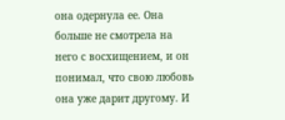она одернула ее. Она больше не смотрела на него с восхищением, и он понимал, что свою любовь она уже дарит другому. И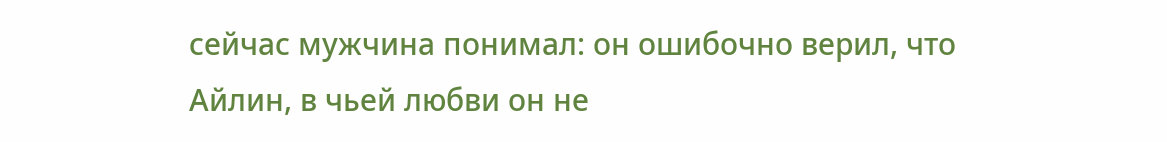сейчас мужчина понимал: он ошибочно верил, что Айлин, в чьей любви он не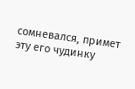сомневался, примет эту его чудинку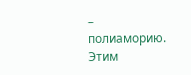– полиаморию. Этим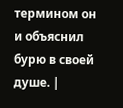термином он и объяснил бурю в своей душе. |